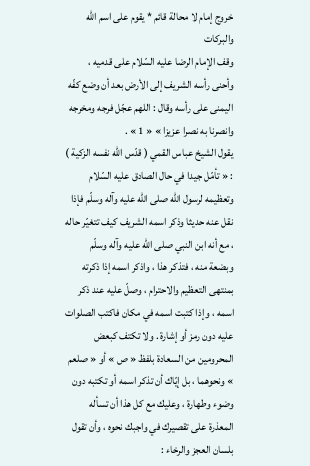خروج إمام لا محالة قائم * يقوم على اسم اللّه والبركات
وقف الإمام الرضا عليه السّلام على قدميه ، وأحنى رأسه الشريف إلى الأرض بعد أن وضع كفّه اليمنى على رأسه وقال : اللهم عجّل فرجه ومخرجه وانصرنا به نصرا عزيزا » « 1 » .
يقول الشيخ عباس القمي ( قدّس اللّه نفسه الزكية ) : « تأمّل جيدا في حال الصادق عليه السّلام وتعظيمه لرسول اللّه صلى اللّه عليه وآله وسلّم فإذا نقل عنه حديثا وذكر اسمه الشريف كيف تتغيّر حاله ، مع أنه ابن النبي صلى اللّه عليه وآله وسلّم وبضعة منه ، فتذكر هذا ، واذكر اسمه إذا ذكرته بمنتهى التعظيم والاحترام ، وصلّ عليه عند ذكر اسمه ، وإذا كتبت اسمه في مكان فاكتب الصلوات عليه دون رمز أو إشارة . ولا تكتف كبعض المحرومين من السعادة بلفظ « ص » أو « صلعم » ونحوهما ، بل إيّاك أن تذكر اسمه أو تكتبه دون وضوء وطهارة ، وعليك مع كل هذا أن تسأله المعذرة على تقصيرك في واجبك نحوه ، وأن تقول بلسان العجز والرخاء :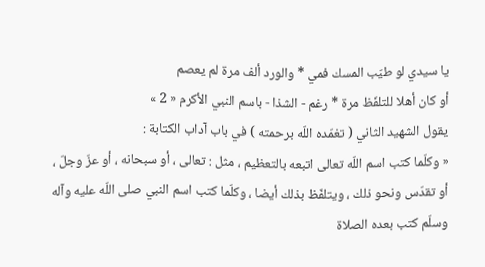يا سيدي لو طيّب المسك فمي * والورد ألف مرة لم يعصم
أو كان أهلا للتلفّظ مرة * رغم - الشذا - باسم النبي الأكرم « 2 »
يقول الشهيد الثاني ( تغمّده اللّه برحمته ) في باب آداب الكتابة :
« وكلّما كتب اسم اللّه تعالى اتبعه بالتعظيم ، مثل : تعالى ، أو سبحانه ، أو عزّ وجلّ ، أو تقدّس ونحو ذلك ، ويتلفّظ بذلك أيضا ، وكلّما كتب اسم النبي صلى اللّه عليه وآله وسلّم كتب بعده الصلاة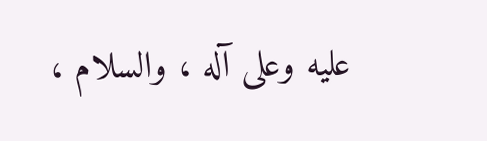عليه وعلى آله ، والسلام ،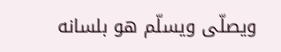ويصلّى ويسلّم هو بلسانه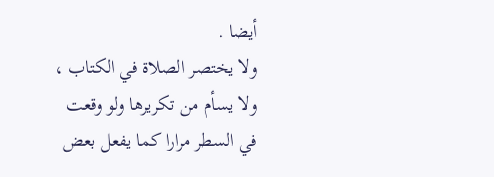أيضا .
ولا يختصر الصلاة في الكتاب ، ولا يسأم من تكريرها ولو وقعت في السطر مرارا كما يفعل بعض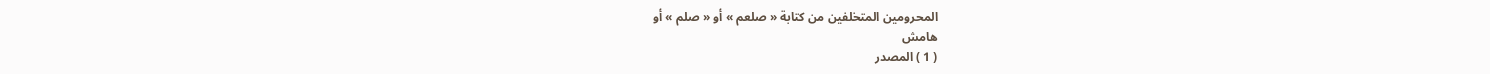المحرومين المتخلفين من كتابة « صلعم » أو « صلم » أو
هامش
( 1 ) المصدر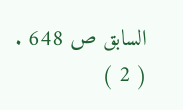السابق ص 648 .
( 2 )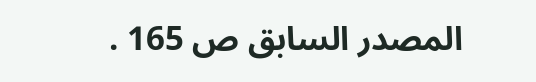المصدر السابق ص 165 .